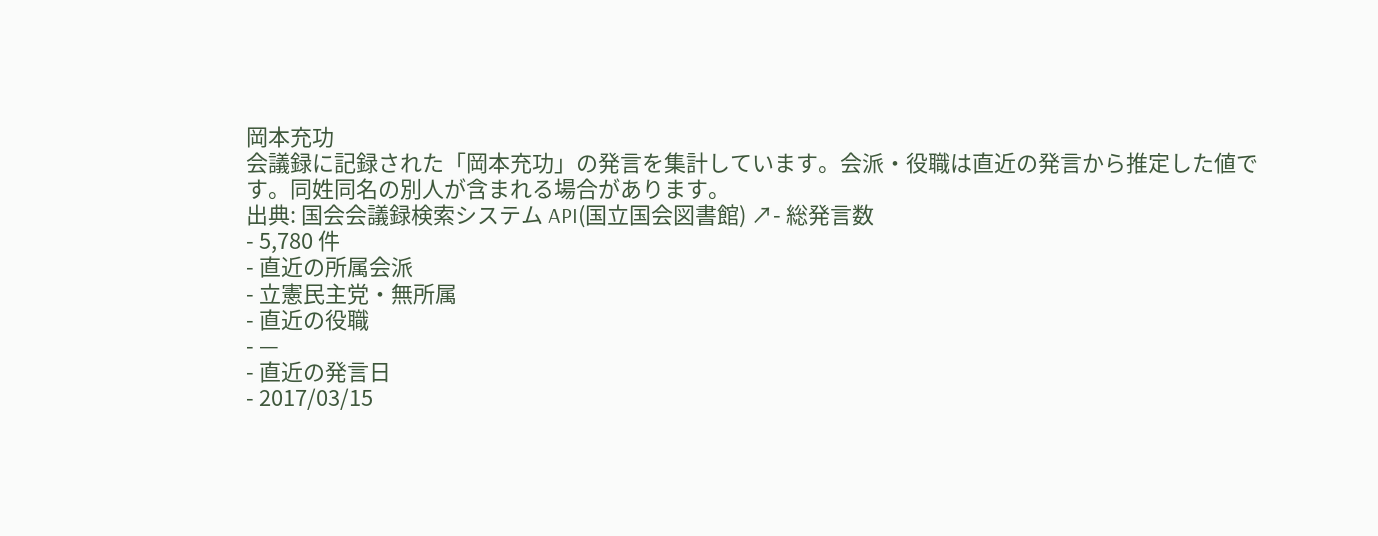岡本充功
会議録に記録された「岡本充功」の発言を集計しています。会派・役職は直近の発言から推定した値です。同姓同名の別人が含まれる場合があります。
出典: 国会会議録検索システム API(国立国会図書館) ↗- 総発言数
- 5,780 件
- 直近の所属会派
- 立憲民主党・無所属
- 直近の役職
- —
- 直近の発言日
- 2017/03/15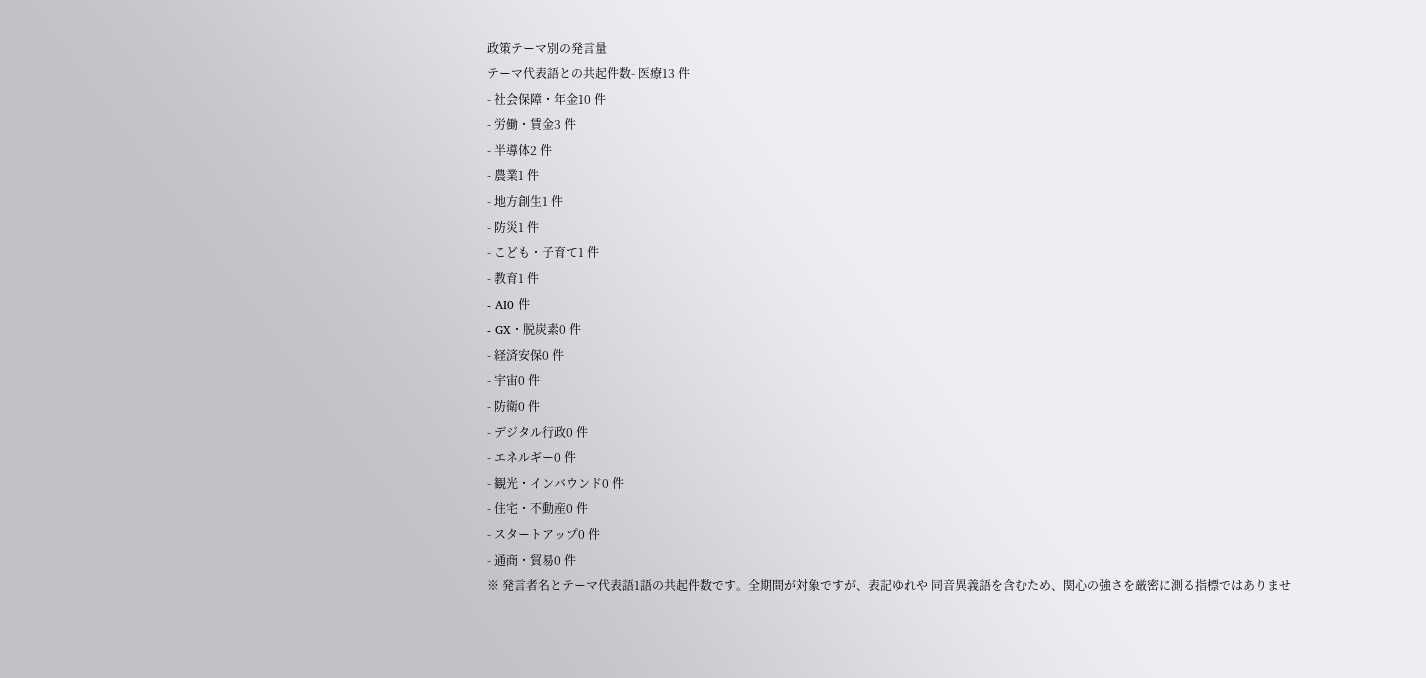政策テーマ別の発言量
テーマ代表語との共起件数- 医療13 件
- 社会保障・年金10 件
- 労働・賃金3 件
- 半導体2 件
- 農業1 件
- 地方創生1 件
- 防災1 件
- こども・子育て1 件
- 教育1 件
- AI0 件
- GX・脱炭素0 件
- 経済安保0 件
- 宇宙0 件
- 防衛0 件
- デジタル行政0 件
- エネルギー0 件
- 観光・インバウンド0 件
- 住宅・不動産0 件
- スタートアップ0 件
- 通商・貿易0 件
※ 発言者名とテーマ代表語1語の共起件数です。全期間が対象ですが、表記ゆれや 同音異義語を含むため、関心の強さを厳密に測る指標ではありませ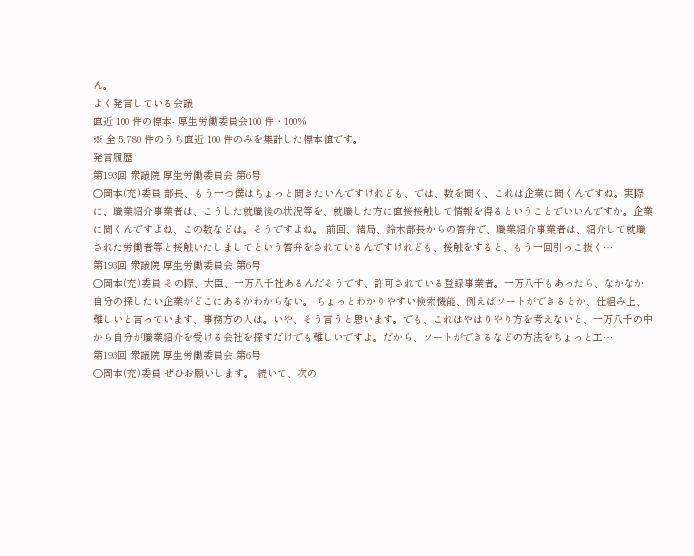ん。
よく発言している会議
直近 100 件の標本- 厚生労働委員会100 件・100%
※ 全 5,780 件のうち直近 100 件のみを集計した標本値です。
発言履歴
第193回 衆議院 厚生労働委員会 第6号
○岡本(充)委員 部長、もう一つ僕はちょっと聞きたいんですけれども、では、数を聞く、これは企業に聞くんですね。実際に、職業紹介事業者は、こうした就職後の状況等を、就職した方に直接接触して情報を得るということでいいんですか。企業に聞くんですよね、この数などは。そうですよね。 前回、結局、鈴木部長からの答弁で、職業紹介事業者は、紹介して就職された労働者等と接触いたしましてという答弁をされているんですけれども、接触をすると、もう一回引っこ抜く…
第193回 衆議院 厚生労働委員会 第6号
○岡本(充)委員 その際、大臣、一万八千社あるんだそうです、許可されている登録事業者。一万八千もあったら、なかなか自分の探したい企業がどこにあるかわからない。 ちょっとわかりやすい検索機能、例えばソートができるとか、仕組み上、難しいと言っています、事務方の人は。いや、そう言うと思います。でも、これはやはりやり方を考えないと、一万八千の中から自分が職業紹介を受ける会社を探すだけでも難しいですよ。だから、ソートができるなどの方法をちょっと工…
第193回 衆議院 厚生労働委員会 第6号
○岡本(充)委員 ぜひお願いします。 続いて、次の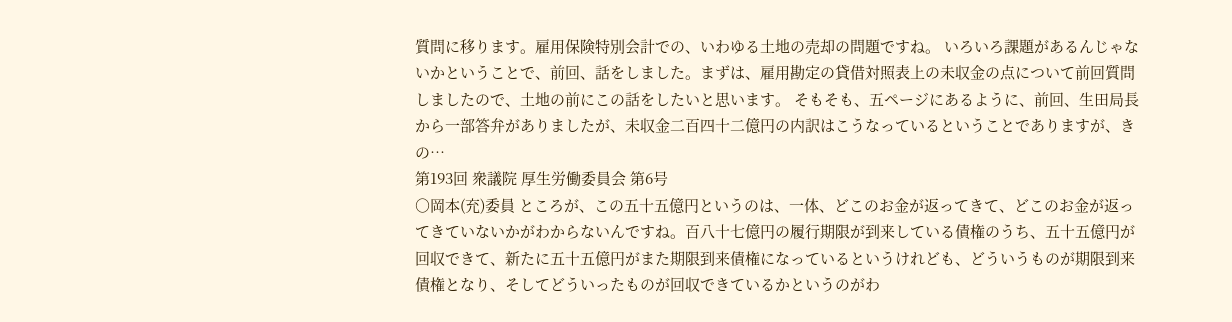質問に移ります。雇用保険特別会計での、いわゆる土地の売却の問題ですね。 いろいろ課題があるんじゃないかということで、前回、話をしました。まずは、雇用勘定の貸借対照表上の未収金の点について前回質問しましたので、土地の前にこの話をしたいと思います。 そもそも、五ページにあるように、前回、生田局長から一部答弁がありましたが、未収金二百四十二億円の内訳はこうなっているということでありますが、きの…
第193回 衆議院 厚生労働委員会 第6号
○岡本(充)委員 ところが、この五十五億円というのは、一体、どこのお金が返ってきて、どこのお金が返ってきていないかがわからないんですね。百八十七億円の履行期限が到来している債権のうち、五十五億円が回収できて、新たに五十五億円がまた期限到来債権になっているというけれども、どういうものが期限到来債権となり、そしてどういったものが回収できているかというのがわ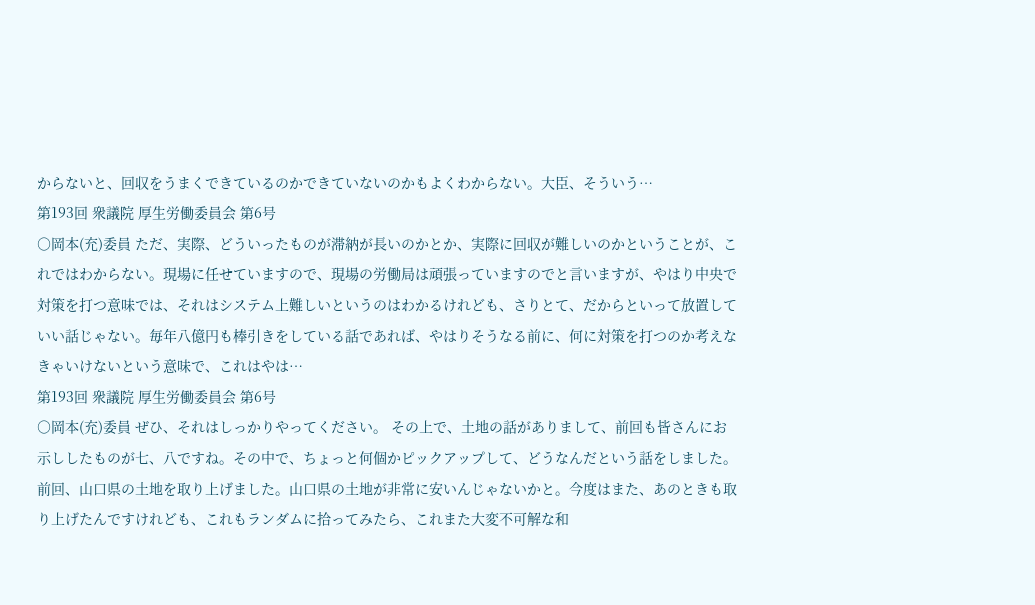からないと、回収をうまくできているのかできていないのかもよくわからない。大臣、そういう…
第193回 衆議院 厚生労働委員会 第6号
○岡本(充)委員 ただ、実際、どういったものが滞納が長いのかとか、実際に回収が難しいのかということが、これではわからない。現場に任せていますので、現場の労働局は頑張っていますのでと言いますが、やはり中央で対策を打つ意味では、それはシステム上難しいというのはわかるけれども、さりとて、だからといって放置していい話じゃない。毎年八億円も棒引きをしている話であれば、やはりそうなる前に、何に対策を打つのか考えなきゃいけないという意味で、これはやは…
第193回 衆議院 厚生労働委員会 第6号
○岡本(充)委員 ぜひ、それはしっかりやってください。 その上で、土地の話がありまして、前回も皆さんにお示ししたものが七、八ですね。その中で、ちょっと何個かピックアップして、どうなんだという話をしました。前回、山口県の土地を取り上げました。山口県の土地が非常に安いんじゃないかと。今度はまた、あのときも取り上げたんですけれども、これもランダムに拾ってみたら、これまた大変不可解な和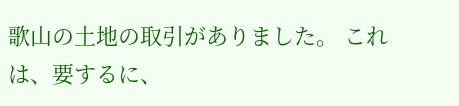歌山の土地の取引がありました。 これは、要するに、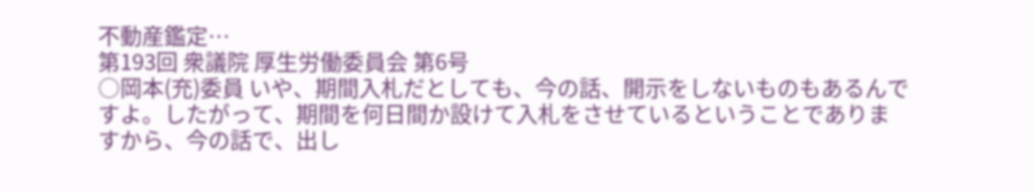不動産鑑定…
第193回 衆議院 厚生労働委員会 第6号
○岡本(充)委員 いや、期間入札だとしても、今の話、開示をしないものもあるんですよ。したがって、期間を何日間か設けて入札をさせているということでありますから、今の話で、出し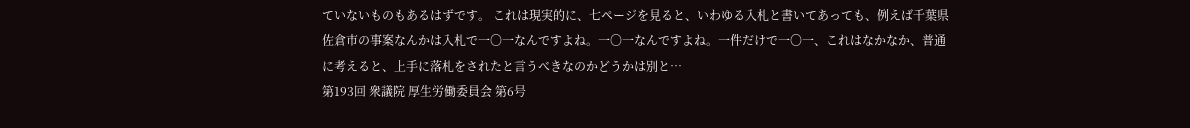ていないものもあるはずです。 これは現実的に、七ページを見ると、いわゆる入札と書いてあっても、例えば千葉県佐倉市の事案なんかは入札で一〇一なんですよね。一〇一なんですよね。一件だけで一〇一、これはなかなか、普通に考えると、上手に落札をされたと言うべきなのかどうかは別と…
第193回 衆議院 厚生労働委員会 第6号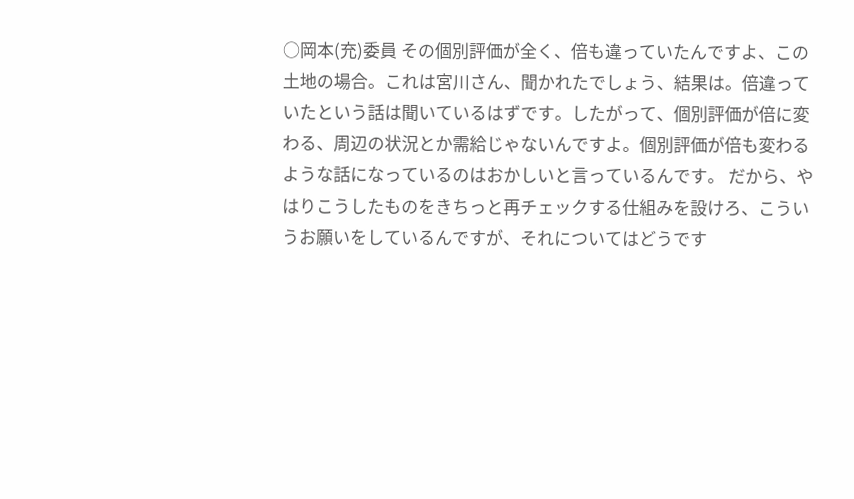○岡本(充)委員 その個別評価が全く、倍も違っていたんですよ、この土地の場合。これは宮川さん、聞かれたでしょう、結果は。倍違っていたという話は聞いているはずです。したがって、個別評価が倍に変わる、周辺の状況とか需給じゃないんですよ。個別評価が倍も変わるような話になっているのはおかしいと言っているんです。 だから、やはりこうしたものをきちっと再チェックする仕組みを設けろ、こういうお願いをしているんですが、それについてはどうです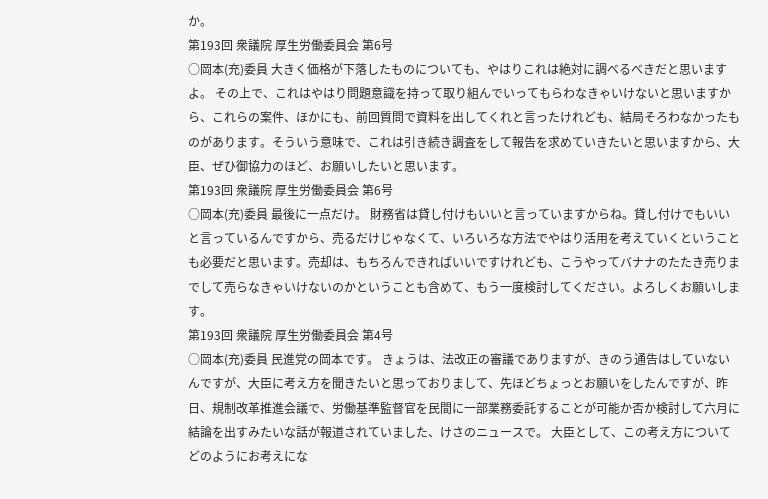か。
第193回 衆議院 厚生労働委員会 第6号
○岡本(充)委員 大きく価格が下落したものについても、やはりこれは絶対に調べるべきだと思いますよ。 その上で、これはやはり問題意識を持って取り組んでいってもらわなきゃいけないと思いますから、これらの案件、ほかにも、前回質問で資料を出してくれと言ったけれども、結局そろわなかったものがあります。そういう意味で、これは引き続き調査をして報告を求めていきたいと思いますから、大臣、ぜひ御協力のほど、お願いしたいと思います。
第193回 衆議院 厚生労働委員会 第6号
○岡本(充)委員 最後に一点だけ。 財務省は貸し付けもいいと言っていますからね。貸し付けでもいいと言っているんですから、売るだけじゃなくて、いろいろな方法でやはり活用を考えていくということも必要だと思います。売却は、もちろんできればいいですけれども、こうやってバナナのたたき売りまでして売らなきゃいけないのかということも含めて、もう一度検討してください。よろしくお願いします。
第193回 衆議院 厚生労働委員会 第4号
○岡本(充)委員 民進党の岡本です。 きょうは、法改正の審議でありますが、きのう通告はしていないんですが、大臣に考え方を聞きたいと思っておりまして、先ほどちょっとお願いをしたんですが、昨日、規制改革推進会議で、労働基準監督官を民間に一部業務委託することが可能か否か検討して六月に結論を出すみたいな話が報道されていました、けさのニュースで。 大臣として、この考え方についてどのようにお考えにな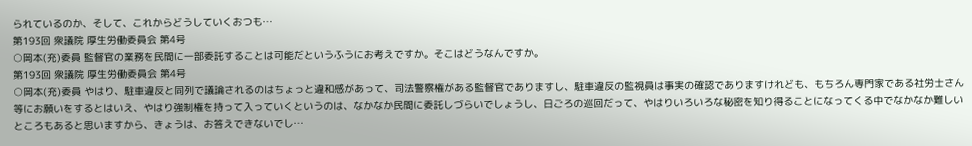られているのか、そして、これからどうしていくおつも…
第193回 衆議院 厚生労働委員会 第4号
○岡本(充)委員 監督官の業務を民間に一部委託することは可能だというふうにお考えですか。そこはどうなんですか。
第193回 衆議院 厚生労働委員会 第4号
○岡本(充)委員 やはり、駐車違反と同列で議論されるのはちょっと違和感があって、司法警察権がある監督官でありますし、駐車違反の監視員は事実の確認でありますけれども、もちろん専門家である社労士さん等にお願いをするとはいえ、やはり強制権を持って入っていくというのは、なかなか民間に委託しづらいでしょうし、日ごろの巡回だって、やはりいろいろな秘密を知り得ることになってくる中でなかなか難しいところもあると思いますから、きょうは、お答えできないでし…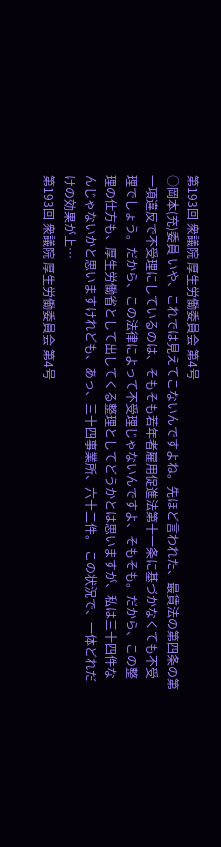第193回 衆議院 厚生労働委員会 第4号
○岡本(充)委員 いや、これでは見えてこないんですよね。先ほど言われた、最賃法の第四条の第一項違反で不受理にしているのは、そもそも若年者雇用促進法第十一条に基づかなくても不受理でしょう。だから、この法律によって不受理じゃないんですよ、そもそも。だから、この整理の仕方も、厚生労働省として出してくる整理としてどうかとは思いますが、私は三十四件なんじゃないかと思いますけれども、あっ、三十四事業所、六十二件。 この状況で、一体どれだけの効果が上…
第193回 衆議院 厚生労働委員会 第4号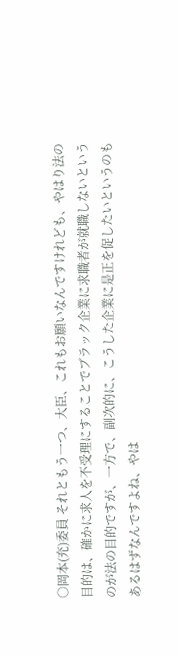○岡本(充)委員 それともう一つ、大臣、これもお願いなんですけれども、やはり法の目的は、確かに求人を不受理にすることでブラック企業に求職者が就職しないというのが法の目的ですが、一方で、副次的に、こうした企業に是正を促したいというのもあるはずなんですよね、やは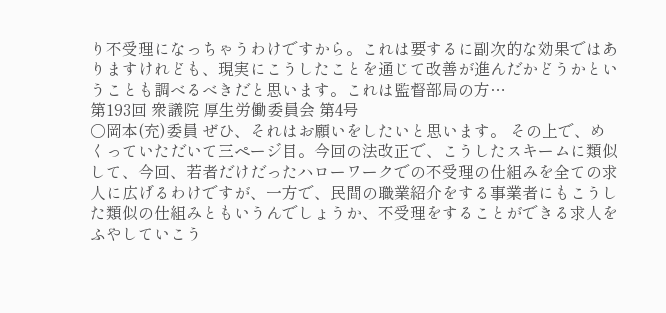り不受理になっちゃうわけですから。これは要するに副次的な効果ではありますけれども、現実にこうしたことを通じて改善が進んだかどうかということも調べるべきだと思います。これは監督部局の方…
第193回 衆議院 厚生労働委員会 第4号
○岡本(充)委員 ぜひ、それはお願いをしたいと思います。 その上で、めくっていただいて三ページ目。今回の法改正で、こうしたスキームに類似して、今回、若者だけだったハローワークでの不受理の仕組みを全ての求人に広げるわけですが、一方で、民間の職業紹介をする事業者にもこうした類似の仕組みともいうんでしょうか、不受理をすることができる求人をふやしていこう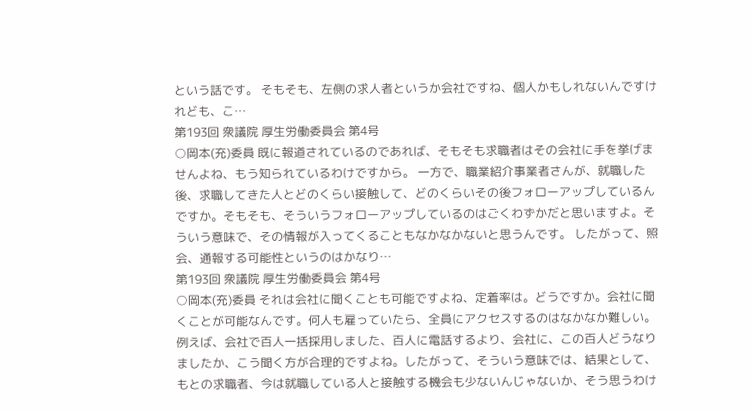という話です。 そもそも、左側の求人者というか会社ですね、個人かもしれないんですけれども、こ…
第193回 衆議院 厚生労働委員会 第4号
○岡本(充)委員 既に報道されているのであれば、そもそも求職者はその会社に手を挙げませんよね、もう知られているわけですから。 一方で、職業紹介事業者さんが、就職した後、求職してきた人とどのくらい接触して、どのくらいその後フォローアップしているんですか。そもそも、そういうフォローアップしているのはごくわずかだと思いますよ。そういう意味で、その情報が入ってくることもなかなかないと思うんです。 したがって、照会、通報する可能性というのはかなり…
第193回 衆議院 厚生労働委員会 第4号
○岡本(充)委員 それは会社に聞くことも可能ですよね、定着率は。どうですか。会社に聞くことが可能なんです。何人も雇っていたら、全員にアクセスするのはなかなか難しい。例えば、会社で百人一括採用しました、百人に電話するより、会社に、この百人どうなりましたか、こう聞く方が合理的ですよね。したがって、そういう意味では、結果として、もとの求職者、今は就職している人と接触する機会も少ないんじゃないか、そう思うわけ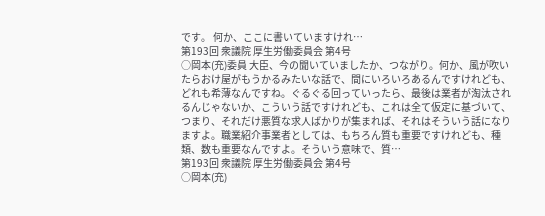です。 何か、ここに書いていますけれ…
第193回 衆議院 厚生労働委員会 第4号
○岡本(充)委員 大臣、今の聞いていましたか、つながり。何か、風が吹いたらおけ屋がもうかるみたいな話で、間にいろいろあるんですけれども、どれも希薄なんですね。ぐるぐる回っていったら、最後は業者が淘汰されるんじゃないか、こういう話ですけれども、これは全て仮定に基づいて、つまり、それだけ悪質な求人ばかりが集まれば、それはそういう話になりますよ。職業紹介事業者としては、もちろん質も重要ですけれども、種類、数も重要なんですよ。そういう意味で、質…
第193回 衆議院 厚生労働委員会 第4号
○岡本(充)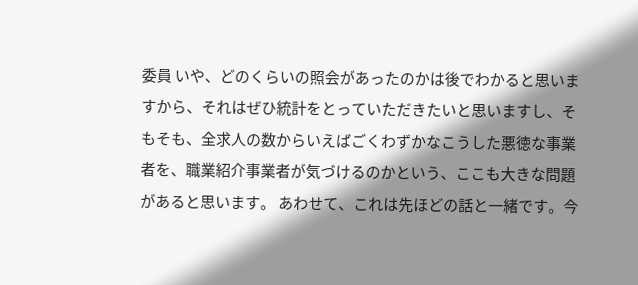委員 いや、どのくらいの照会があったのかは後でわかると思いますから、それはぜひ統計をとっていただきたいと思いますし、そもそも、全求人の数からいえばごくわずかなこうした悪徳な事業者を、職業紹介事業者が気づけるのかという、ここも大きな問題があると思います。 あわせて、これは先ほどの話と一緒です。今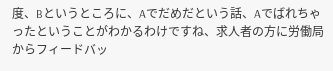度、Bというところに、Aでだめだという話、Aでばれちゃったということがわかるわけですね、求人者の方に労働局からフィードバッ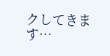クしてきます…